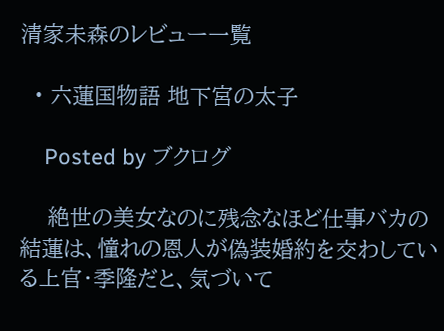清家未森のレビュー一覧

  • 六蓮国物語 地下宮の太子

    Posted by ブクログ

    絶世の美女なのに残念なほど仕事バカの結蓮は、憧れの恩人が偽装婚約を交わしている上官・季隆だと、気づいて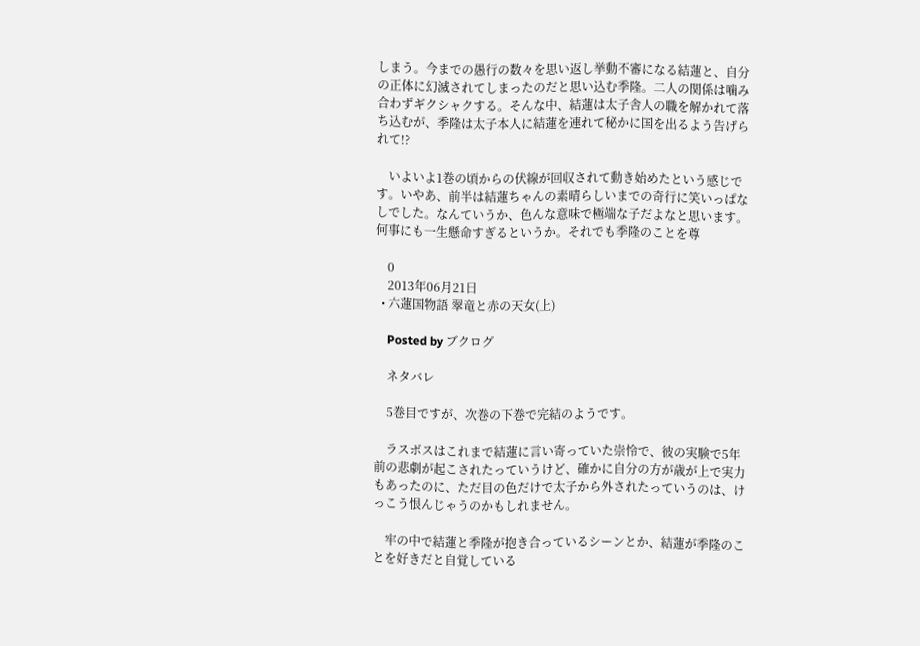しまう。今までの愚行の数々を思い返し挙動不審になる結蓮と、自分の正体に幻滅されてしまったのだと思い込む季隆。二人の関係は噛み合わずギクシャクする。そんな中、結蓮は太子舎人の職を解かれて落ち込むが、季隆は太子本人に結蓮を連れて秘かに国を出るよう告げられて!?

    いよいよ1巻の頃からの伏線が回収されて動き始めたという感じです。いやあ、前半は結蓮ちゃんの素晴らしいまでの奇行に笑いっぱなしでした。なんていうか、色んな意味で極端な子だよなと思います。何事にも一生懸命すぎるというか。それでも季隆のことを尊

    0
    2013年06月21日
  • 六蓮国物語 翠竜と赤の天女(上)

    Posted by ブクログ

    ネタバレ

    5巻目ですが、次巻の下巻で完結のようです。

    ラスボスはこれまで結蓮に言い寄っていた崇怜で、彼の実験で5年前の悲劇が起こされたっていうけど、確かに自分の方が歳が上で実力もあったのに、ただ目の色だけで太子から外されたっていうのは、けっこう恨んじゃうのかもしれません。

    牢の中で結蓮と季隆が抱き合っているシーンとか、結蓮が季隆のことを好きだと自覚している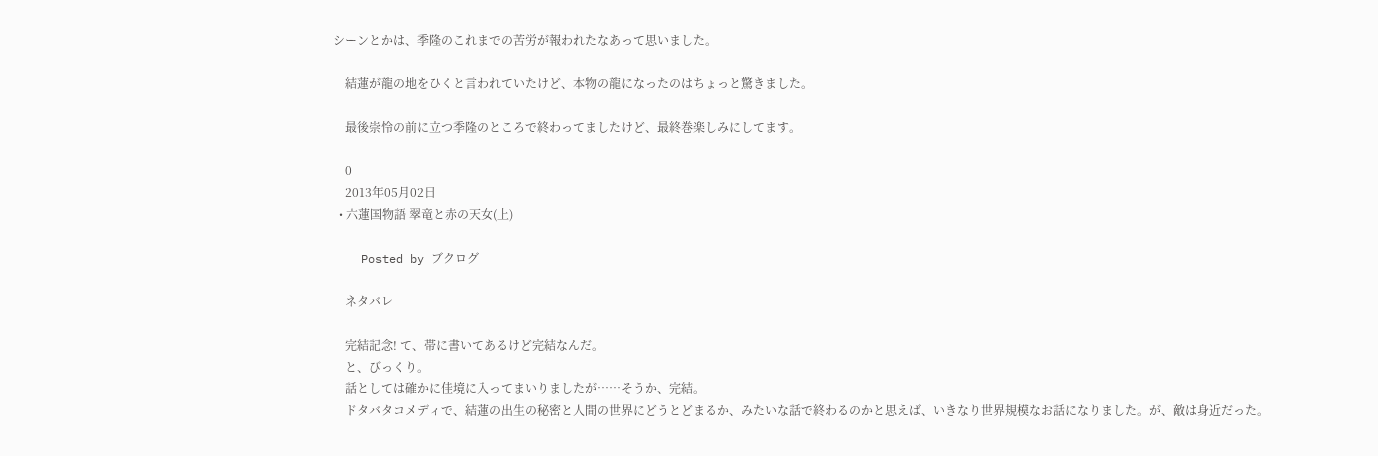シーンとかは、季隆のこれまでの苦労が報われたなあって思いました。

    結蓮が龍の地をひくと言われていたけど、本物の龍になったのはちょっと驚きました。

    最後崇怜の前に立つ季隆のところで終わってましたけど、最終巻楽しみにしてます。

    0
    2013年05月02日
  • 六蓮国物語 翠竜と赤の天女(上)

    Posted by ブクログ

    ネタバレ

    完結記念! て、帯に書いてあるけど完結なんだ。
    と、びっくり。
    話としては確かに佳境に入ってまいりましたが……そうか、完結。
    ドタバタコメディで、結蓮の出生の秘密と人間の世界にどうとどまるか、みたいな話で終わるのかと思えば、いきなり世界規模なお話になりました。が、敵は身近だった。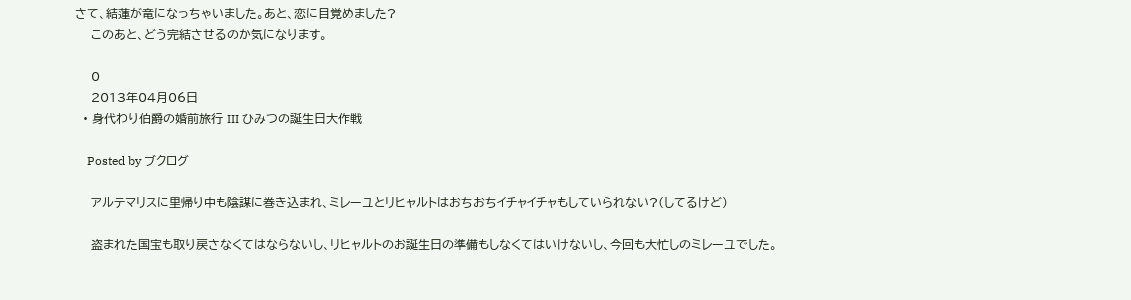さて、結蓮が竜になっちゃいました。あと、恋に目覚めました?
    このあと、どう完結させるのか気になります。

    0
    2013年04月06日
  • 身代わり伯爵の婚前旅行 III ひみつの誕生日大作戦

    Posted by ブクログ

    アルテマリスに里帰り中も陰謀に巻き込まれ、ミレーユとリヒャルトはおちおちイチャイチャもしていられない?(してるけど)

    盗まれた国宝も取り戻さなくてはならないし、リヒャルトのお誕生日の準備もしなくてはいけないし、今回も大忙しのミレーユでした。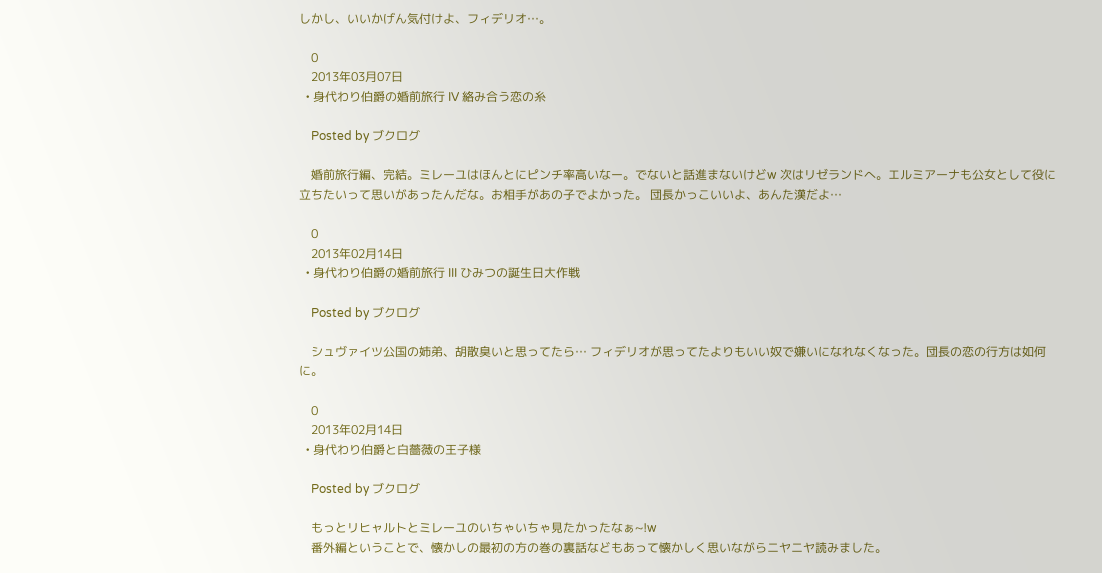しかし、いいかげん気付けよ、フィデリオ…。

    0
    2013年03月07日
  • 身代わり伯爵の婚前旅行 IV 絡み合う恋の糸

    Posted by ブクログ

    婚前旅行編、完結。ミレーユはほんとにピンチ率高いなー。でないと話進まないけどw 次はリゼランドへ。エルミアーナも公女として役に立ちたいって思いがあったんだな。お相手があの子でよかった。 団長かっこいいよ、あんた漢だよ…

    0
    2013年02月14日
  • 身代わり伯爵の婚前旅行 III ひみつの誕生日大作戦

    Posted by ブクログ

    シュヴァイツ公国の姉弟、胡散臭いと思ってたら… フィデリオが思ってたよりもいい奴で嫌いになれなくなった。団長の恋の行方は如何に。

    0
    2013年02月14日
  • 身代わり伯爵と白薔薇の王子様

    Posted by ブクログ

    もっとリヒャルトとミレーユのいちゃいちゃ見たかったなぁ~!w
    番外編ということで、懐かしの最初の方の巻の裏話などもあって懐かしく思いながらニヤニヤ読みました。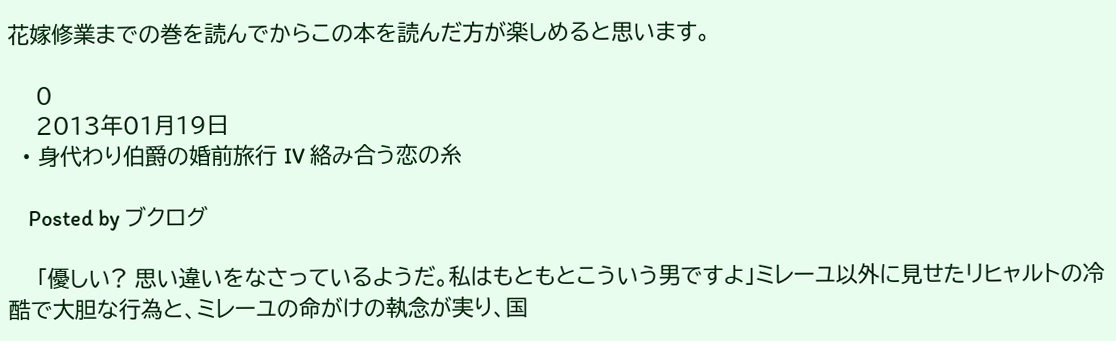花嫁修業までの巻を読んでからこの本を読んだ方が楽しめると思います。

    0
    2013年01月19日
  • 身代わり伯爵の婚前旅行 IV 絡み合う恋の糸

    Posted by ブクログ

    「優しい? 思い違いをなさっているようだ。私はもともとこういう男ですよ」ミレーユ以外に見せたリヒャルトの冷酷で大胆な行為と、ミレーユの命がけの執念が実り、国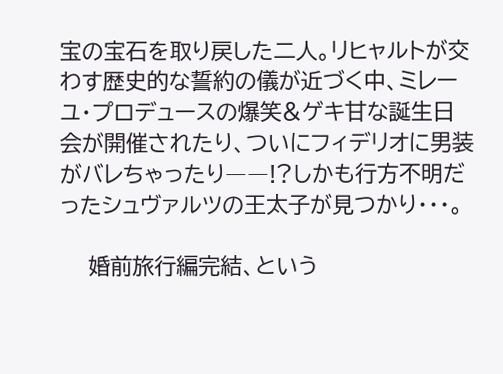宝の宝石を取り戻した二人。リヒャルトが交わす歴史的な誓約の儀が近づく中、ミレーユ・プロデュースの爆笑&ゲキ甘な誕生日会が開催されたり、ついにフィデリオに男装がバレちゃったり――!?しかも行方不明だったシュヴァルツの王太子が見つかり・・・。

    婚前旅行編完結、という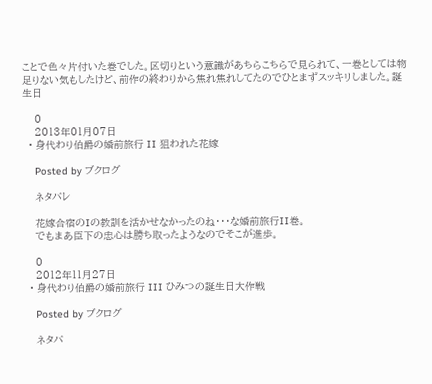ことで色々片付いた巻でした。区切りという意識があちらこちらで見られて、一巻としては物足りない気もしたけど、前作の終わりから焦れ焦れしてたのでひとまずスッキリしました。誕生日

    0
    2013年01月07日
  • 身代わり伯爵の婚前旅行 II 狙われた花嫁

    Posted by ブクログ

    ネタバレ

    花嫁合宿のIの教訓を活かせなかったのね・・・な婚前旅行II巻。
    でもまあ臣下の忠心は勝ち取ったようなのでそこが進歩。

    0
    2012年11月27日
  • 身代わり伯爵の婚前旅行 III ひみつの誕生日大作戦

    Posted by ブクログ

    ネタバ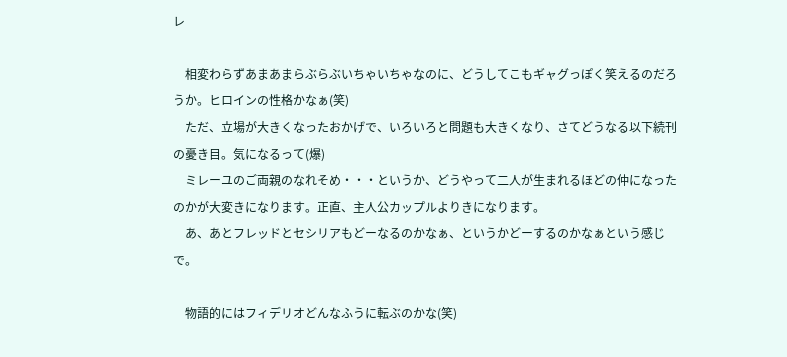レ

    相変わらずあまあまらぶらぶいちゃいちゃなのに、どうしてこもギャグっぽく笑えるのだろうか。ヒロインの性格かなぁ(笑)
    ただ、立場が大きくなったおかげで、いろいろと問題も大きくなり、さてどうなる以下続刊の憂き目。気になるって(爆)
    ミレーユのご両親のなれそめ・・・というか、どうやって二人が生まれるほどの仲になったのかが大変きになります。正直、主人公カップルよりきになります。
    あ、あとフレッドとセシリアもどーなるのかなぁ、というかどーするのかなぁという感じで。

    物語的にはフィデリオどんなふうに転ぶのかな(笑)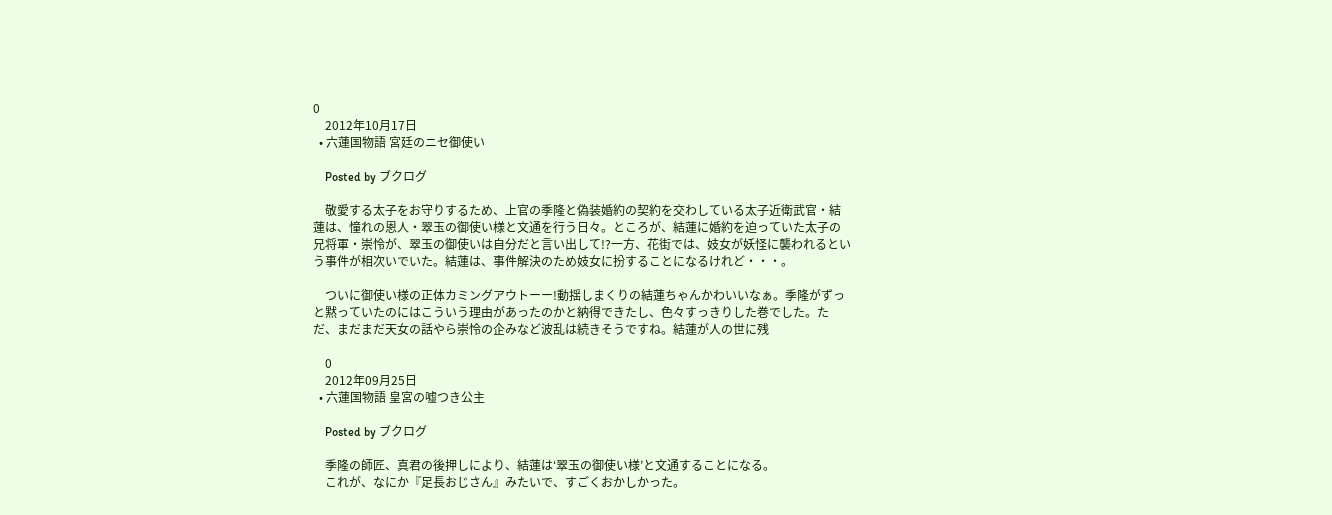0
    2012年10月17日
  • 六蓮国物語 宮廷のニセ御使い

    Posted by ブクログ

    敬愛する太子をお守りするため、上官の季隆と偽装婚約の契約を交わしている太子近衛武官・結蓮は、憧れの恩人・翠玉の御使い様と文通を行う日々。ところが、結蓮に婚約を迫っていた太子の兄将軍・崇怜が、翠玉の御使いは自分だと言い出して!?一方、花街では、妓女が妖怪に襲われるという事件が相次いでいた。結蓮は、事件解決のため妓女に扮することになるけれど・・・。

    ついに御使い様の正体カミングアウトーー!動揺しまくりの結蓮ちゃんかわいいなぁ。季隆がずっと黙っていたのにはこういう理由があったのかと納得できたし、色々すっきりした巻でした。ただ、まだまだ天女の話やら崇怜の企みなど波乱は続きそうですね。結蓮が人の世に残

    0
    2012年09月25日
  • 六蓮国物語 皇宮の嘘つき公主

    Posted by ブクログ

    季隆の師匠、真君の後押しにより、結蓮は‘翠玉の御使い様’と文通することになる。
    これが、なにか『足長おじさん』みたいで、すごくおかしかった。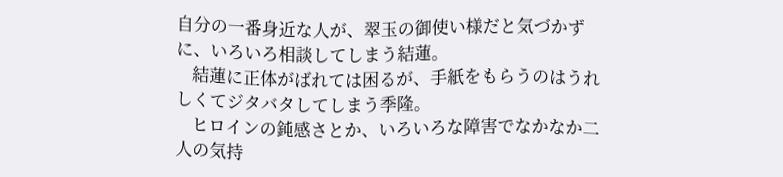自分の一番身近な人が、翠玉の御使い様だと気づかずに、いろいろ相談してしまう結蓮。
    結蓮に正体がばれては困るが、手紙をもらうのはうれしくてジタバタしてしまう季隆。
    ヒロインの鈍感さとか、いろいろな障害でなかなか二人の気持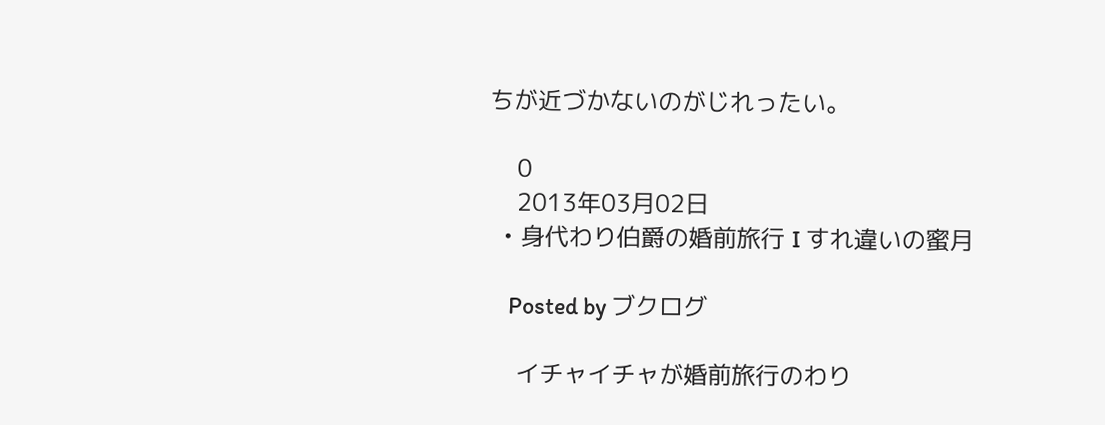ちが近づかないのがじれったい。

    0
    2013年03月02日
  • 身代わり伯爵の婚前旅行 I すれ違いの蜜月

    Posted by ブクログ

    イチャイチャが婚前旅行のわり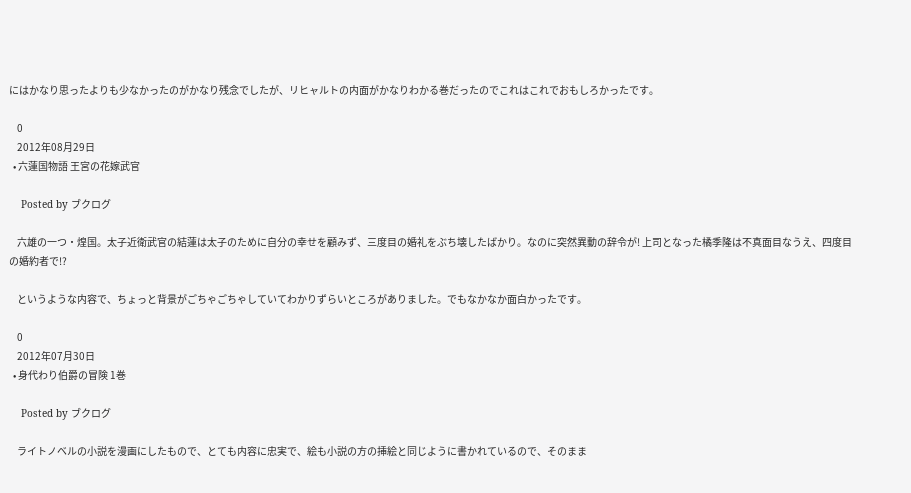にはかなり思ったよりも少なかったのがかなり残念でしたが、リヒャルトの内面がかなりわかる巻だったのでこれはこれでおもしろかったです。

    0
    2012年08月29日
  • 六蓮国物語 王宮の花嫁武官

    Posted by ブクログ

    六雄の一つ・煌国。太子近衛武官の結蓮は太子のために自分の幸せを顧みず、三度目の婚礼をぶち壊したばかり。なのに突然異動の辞令が! 上司となった橘季隆は不真面目なうえ、四度目の婚約者で!?

    というような内容で、ちょっと背景がごちゃごちゃしていてわかりずらいところがありました。でもなかなか面白かったです。

    0
    2012年07月30日
  • 身代わり伯爵の冒険 1巻

    Posted by ブクログ

    ライトノベルの小説を漫画にしたもので、とても内容に忠実で、絵も小説の方の挿絵と同じように書かれているので、そのまま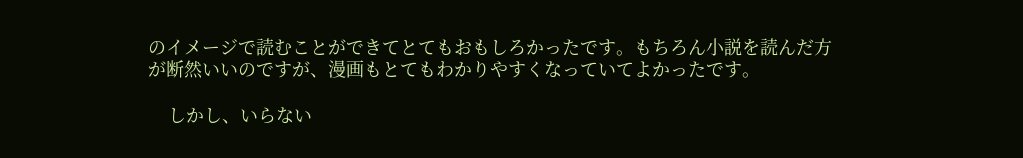のイメージで読むことができてとてもおもしろかったです。もちろん小説を読んだ方が断然いいのですが、漫画もとてもわかりやすくなっていてよかったです。

    しかし、いらない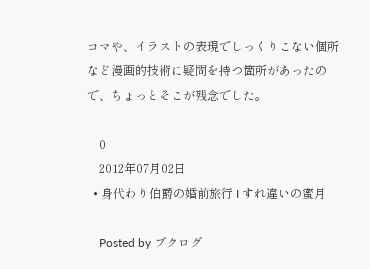コマや、イラストの表現でしっくりこない個所など漫画的技術に疑問を持つ箇所があったので、ちょっとそこが残念でした。

    0
    2012年07月02日
  • 身代わり伯爵の婚前旅行 I すれ違いの蜜月

    Posted by ブクログ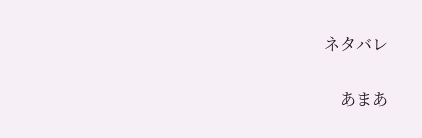ネタバレ

    あまあ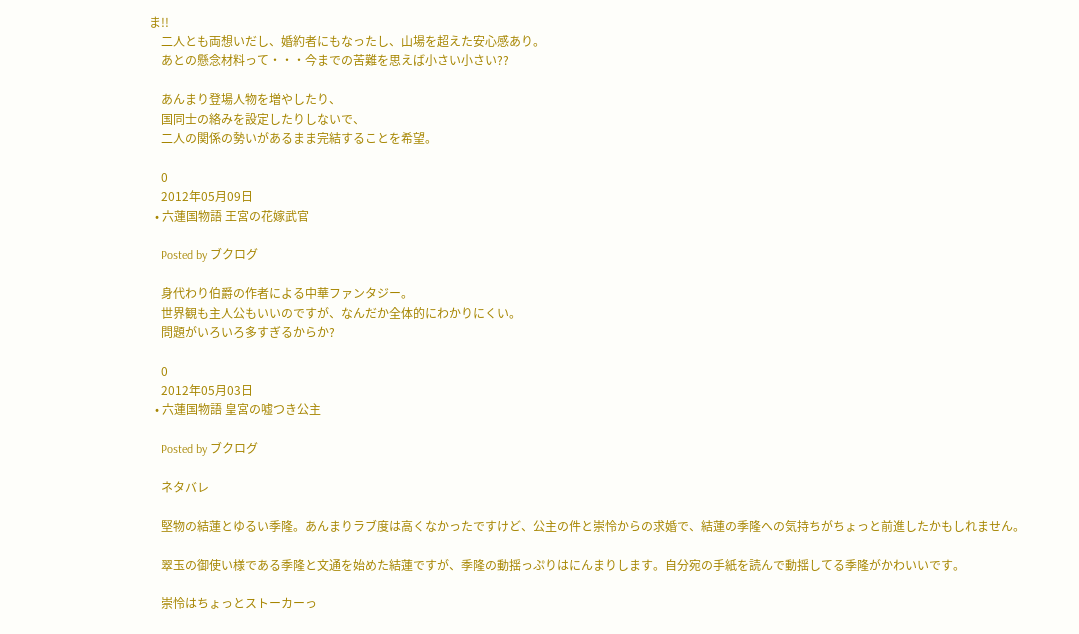ま!!
    二人とも両想いだし、婚約者にもなったし、山場を超えた安心感あり。
    あとの懸念材料って・・・今までの苦難を思えば小さい小さい??

    あんまり登場人物を増やしたり、
    国同士の絡みを設定したりしないで、
    二人の関係の勢いがあるまま完結することを希望。

    0
    2012年05月09日
  • 六蓮国物語 王宮の花嫁武官

    Posted by ブクログ

    身代わり伯爵の作者による中華ファンタジー。
    世界観も主人公もいいのですが、なんだか全体的にわかりにくい。
    問題がいろいろ多すぎるからか?

    0
    2012年05月03日
  • 六蓮国物語 皇宮の嘘つき公主

    Posted by ブクログ

    ネタバレ

    堅物の結蓮とゆるい季隆。あんまりラブ度は高くなかったですけど、公主の件と崇怜からの求婚で、結蓮の季隆への気持ちがちょっと前進したかもしれません。

    翠玉の御使い様である季隆と文通を始めた結蓮ですが、季隆の動揺っぷりはにんまりします。自分宛の手紙を読んで動揺してる季隆がかわいいです。

    崇怜はちょっとストーカーっ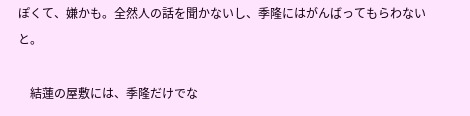ぽくて、嫌かも。全然人の話を聞かないし、季隆にはがんばってもらわないと。

    結蓮の屋敷には、季隆だけでな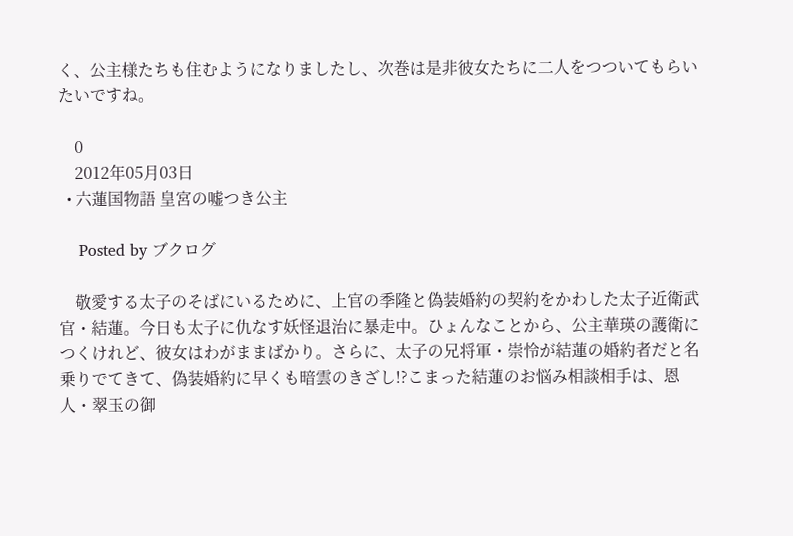く、公主様たちも住むようになりましたし、次巻は是非彼女たちに二人をつついてもらいたいですね。

    0
    2012年05月03日
  • 六蓮国物語 皇宮の嘘つき公主

    Posted by ブクログ

    敬愛する太子のそばにいるために、上官の季隆と偽装婚約の契約をかわした太子近衛武官・結蓮。今日も太子に仇なす妖怪退治に暴走中。ひょんなことから、公主華瑛の護衛につくけれど、彼女はわがままばかり。さらに、太子の兄将軍・崇怜が結蓮の婚約者だと名乗りでてきて、偽装婚約に早くも暗雲のきざし!?こまった結蓮のお悩み相談相手は、恩人・翠玉の御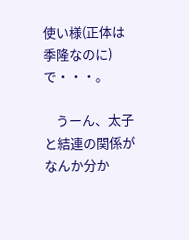使い様(正体は季隆なのに)で・・・。

    うーん、太子と結連の関係がなんか分か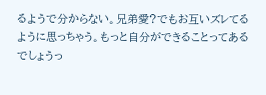るようで分からない。兄弟愛?でもお互いズレてるように思っちゃう。もっと自分ができることってあるでしょうっ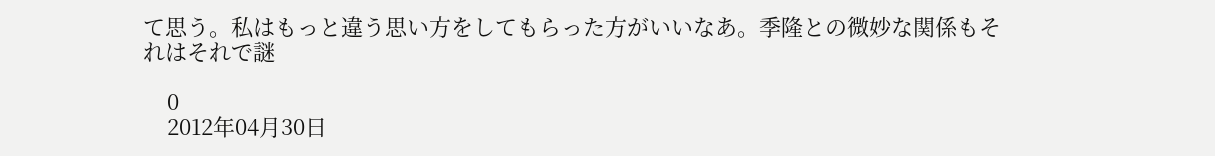て思う。私はもっと違う思い方をしてもらった方がいいなあ。季隆との微妙な関係もそれはそれで謎

    0
    2012年04月30日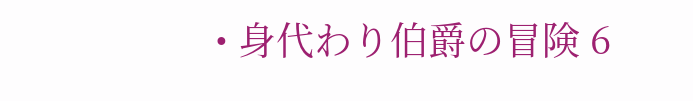• 身代わり伯爵の冒険 6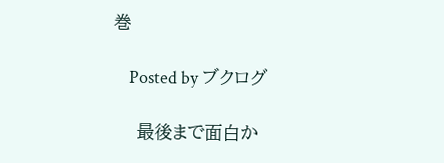巻

    Posted by ブクログ

    最後まで面白か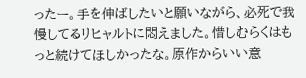ったー。手を伸ばしたいと願いながら、必死で我慢してるリヒャルトに悶えました。惜しむらくはもっと続けてほしかったな。原作からいい意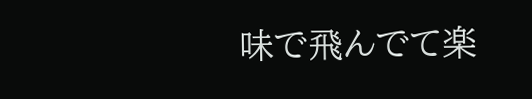味で飛んでて楽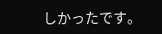しかったです。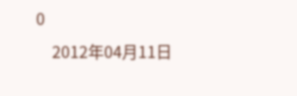0
    2012年04月11日